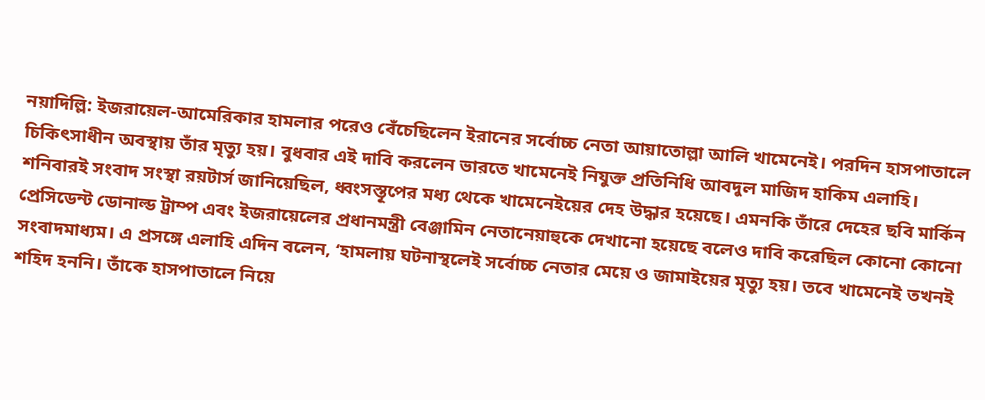নয়াদিল্লি: ইজরায়েল-আমেরিকার হামলার পরেও বেঁচেছিলেন ইরানের সর্বোচ্চ নেতা আয়াতোল্লা আলি খামেনেই। পরদিন হাসপাতালে চিকিৎসাধীন অবস্থায় তাঁর মৃত্যু হয়। বুধবার এই দাবি করলেন ভারতে খামেনেই নিযুক্ত প্রতিনিধি আবদুল মাজিদ হাকিম এলাহি। শনিবারই সংবাদ সংস্থা রয়টার্স জানিয়েছিল, ধ্বংসস্তূপের মধ্য থেকে খামেনেইয়ের দেহ উদ্ধার হয়েছে। এমনকি তাঁরে দেহের ছবি মার্কিন প্রেসিডেন্ট ডোনাল্ড ট্রাম্প এবং ইজরায়েলের প্রধানমন্ত্রী বেঞ্জামিন নেতানেয়াহুকে দেখানো হয়েছে বলেও দাবি করেছিল কোনো কোনো সংবাদমাধ্যম। এ প্রসঙ্গে এলাহি এদিন বলেন, ‘হামলায় ঘটনাস্থলেই সর্বোচ্চ নেতার মেয়ে ও জামাইয়ের মৃত্যু হয়। তবে খামেনেই তখনই শহিদ হননি। তাঁকে হাসপাতালে নিয়ে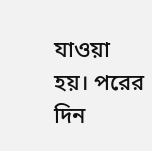যাওয়া হয়। পরের দিন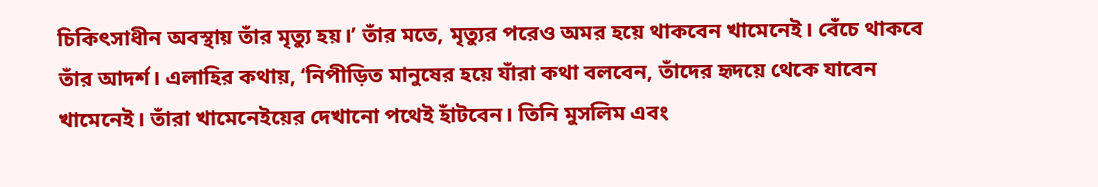চিকিৎসাধীন অবস্থায় তাঁর মৃত্যু হয়।’ তাঁর মতে, মৃত্যুর পরেও অমর হয়ে থাকবেন খামেনেই। বেঁচে থাকবে তাঁর আদর্শ। এলাহির কথায়, ‘নিপীড়িত মানুষের হয়ে যাঁরা কথা বলবেন, তাঁদের হৃদয়ে থেকে যাবেন খামেনেই। তাঁরা খামেনেইয়ের দেখানো পথেই হাঁটবেন। তিনি মুসলিম এবং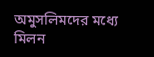অমুসলিমদের মধ্যে মিলন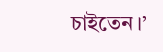চাইতেন।’